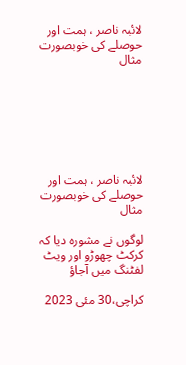لائبہ ناصر ، ہمت اور حوصلے کی خوبصورت مثال







لائبہ ناصر ، ہمت اور حوصلے کی خوبصورت مثال

لوگوں نے مشورہ دیا کہ کرکٹ چھوڑو اور ویٹ لفٹنگ میں آجاؤ

کراچی،30 مئی 2023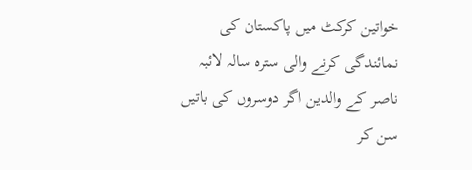خواتین کرکٹ میں پاکستان کی نمائندگی کرنے والی سترہ سالہ لائبہ ناصر کے والدین اگر دوسروں کی باتیں سن کر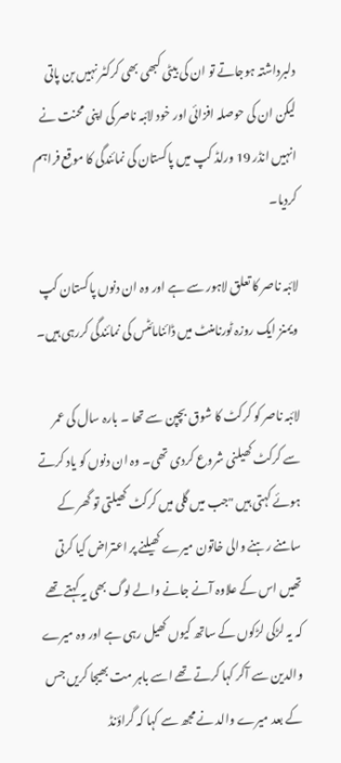دلبرداشتہ ہوجاتے تو ان کی بیٹی کبھی بھی کرکٹر نہیں بن پاتی لیکن ان کی حوصلہ افزائی اور خود لائبہ ناصر کی اپنی محنت نے انہیں انڈر 19 ورلڈ کپ میں پاکستان کی نمائندگی کا موقع فراہم کردیا۔

لائبہ ناصر کا تعلق لاہور سے ہے اور وہ ان دنوں پاکستان کپ ویمنز ایک روزہ ٹورنامنٹ میں ڈائنامائٹس کی نمائندگی کررہی ہیں۔

لائبہ ناصر کو کرکٹ کا شوق بچپن سے تھا ۔ بارہ سال کی عمر سے کرکٹ کھیلنی شروع کردی تھی۔ وہ ان دنوں کو یاد کرتے ہوئے کہتی ہیں ″جب میں گلی میں کرکٹ کھیلتی تو گھر کے سامنے رہنے والی خاتون میرے کھیلنے پر اعتراض کیا کرتی تھیں اس کے علاوہ آنے جانے والے لوگ بھی یہ کہتے تھے کہ یہ لڑکی لڑکوں کے ساتھ کیوں کھیل رہی ہے اور وہ میرے والدین سے آکر کہا کرتے تھے اسے باہر مت بھیجا کریں جس کے بعد میرے والد نے مجھ سے کہا کہ گراؤنڈ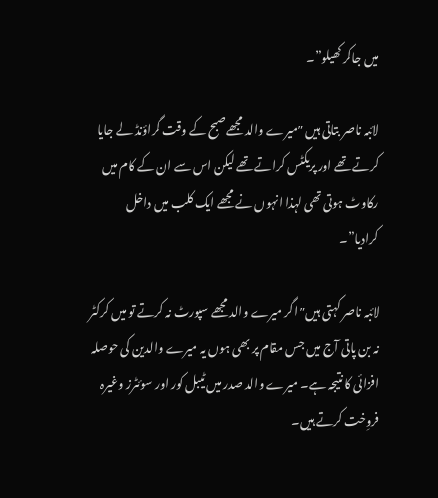میں جاکر کھیلو”۔

لائبہ ناصر بتاتی ہیں ″میرے والد مجھےصبح کے وقت گراؤنڈ لے جایا کرتے تھے اور پریکٹس کراتے تھے لیکن اس سے ان کے کام میں رکاوٹ ہوتی تھی لہذا انہوں نے مجھے ایک کلب میں داخل کرادیا”۔

لائبہ ناصر کہتی ہیں″ اگر میرے والد مجھے سپورٹ نہ کرتے تو میں کرکٹر نہ بن پاتی آج میں جس مقام پر بھی ہوں یہ میرے والدین کی حوصلہ افزائی کا نتیجہ ہے۔ میرے والد صدر میں ٹیبل کور اور سوئٹرز وغیرہ فروِخت کرتے ہیں۔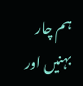ہم چار بہنیں اور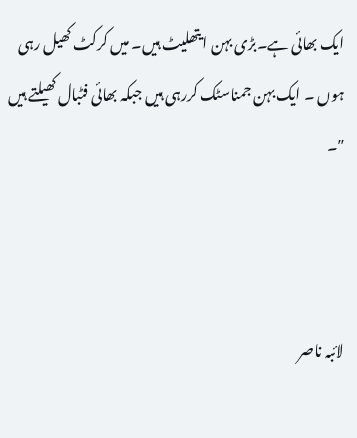ایک بھائی ہے۔بڑی بہن ایتھلیٹ ہیں۔ میں کرکٹ کھیل رہی ہوں ۔ ایک بہن جمناسٹک کررہی ہیں جبکہ بھائی فٹبال کھیلتے ہیں ″۔



لائبہ ناصر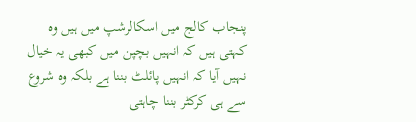پنجاب کالج میں اسکالرشپ میں ہیں وہ کہتی ہیں کہ انہیں بچپن میں کبھی یہ خیال نہیں آیا کہ انہیں پائلٹ بننا ہے بلکہ وہ شروع سے ہی کرکٹر بننا چاہتی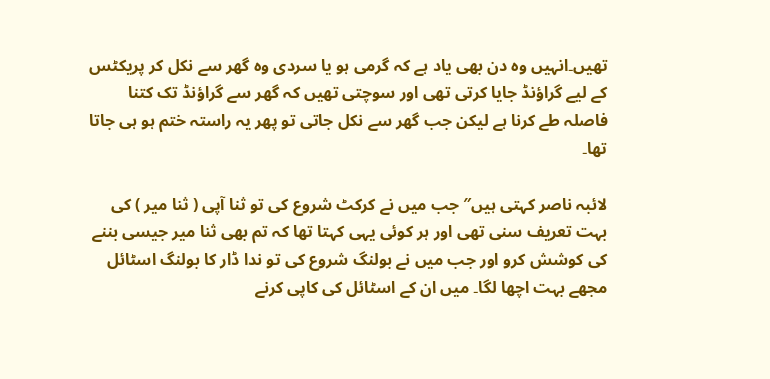تھیں۔انہیں وہ دن بھی یاد ہے کہ گرمی ہو یا سردی وہ گھر سے نکل کر پریکٹس کے لیے گراؤنڈ جایا کرتی تھی اور سوچتی تھیں کہ گھر سے گراؤنڈ تک کتنا فاصلہ طے کرنا ہے لیکن جب گھر سے نکل جاتی تو پھر یہ راستہ ختم ہو ہی جاتا تھا۔

لائبہ ناصر کہتی ہیں″ جب میں نے کرکٹ شروع کی تو ثنا آپی ( ثنا میر ) کی بہت تعریف سنی تھی اور ہر کوئی یہی کہتا تھا کہ تم بھی ثنا میر جیسی بننے کی کوشش کرو اور جب میں نے بولنگ شروع کی تو ندا ڈار کا بولنگ اسٹائل مجھے بہت اچھا لگا۔ میں ان کے اسٹائل کی کاپی کرنے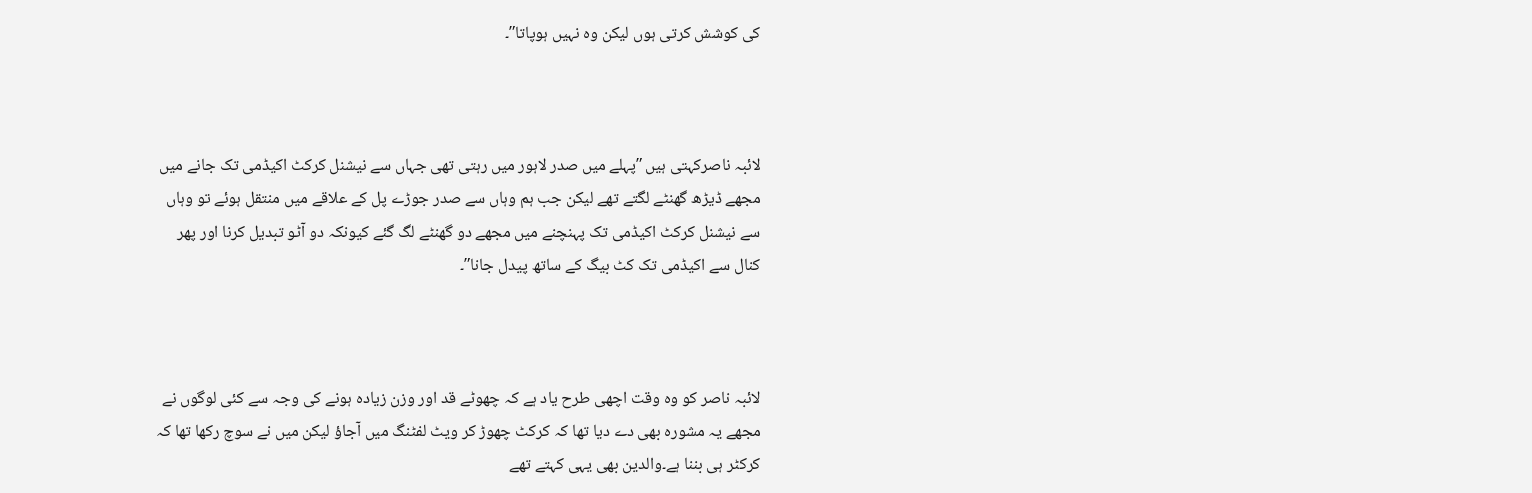کی کوشش کرتی ہوں لیکن وہ نہیں ہوپاتا″۔



لائبہ ناصرکہتی ہیں ″پہلے میں صدر لاہور میں رہتی تھی جہاں سے نیشنل کرکٹ اکیڈمی تک جانے میں مجھے ڈیڑھ گھنٹے لگتے تھے لیکن جب ہم وہاں سے صدر جوڑے پل کے علاقے میں منتقل ہوئے تو وہاں سے نیشنل کرکٹ اکیڈمی تک پہنچنے میں مجھے دو گھنٹے لگ گئے کیونکہ دو آٹو تبدیل کرنا اور پھر کنال سے اکیڈمی تک کٹ بیگ کے ساتھ پیدل جانا″۔



لائبہ ناصر کو وہ وقت اچھی طرح یاد ہے کہ چھوٹے قد اور وزن زیادہ ہونے کی وجہ سے کئی لوگوں نے مجھے یہ مشورہ بھی دے دیا تھا کہ کرکٹ چھوڑ کر ویٹ لفٹنگ میں آجاؤ لیکن میں نے سوچ رکھا تھا کہ کرکٹر ہی بننا ہے۔والدین بھی یہی کہتے تھے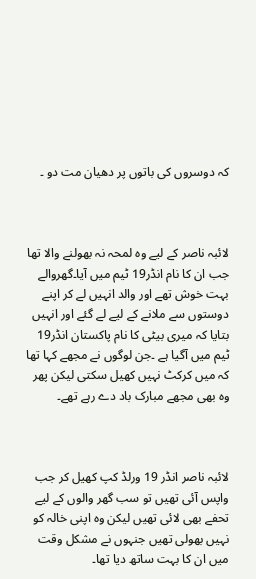کہ دوسروں کی باتوں پر دھیان مت دو ۔



لائبہ ناصر کے لیے وہ لمحہ نہ بھولنے والا تھا جب ان کا نام انڈر19 ٹیم میں آیا۔گھروالے بہت خوش تھے اور والد انہیں لے کر اپنے دوستوں سے ملانے کے لیے لے گئے اور انہیں بتایا کہ میری بیٹی کا نام پاکستان انڈر19 ٹیم میں آگیا ہے ۔جن لوگوں نے مجھے کہا تھا کہ میں کرکٹ نہیں کھیل سکتی لیکن پھر وہ بھی مجھے مبارک باد دے رہے تھے۔



لائبہ ناصر انڈر 19 ورلڈ کپ کھیل کر جب واپس آئی تھیں تو سب گھر والوں کے لیے تحفے بھی لائی تھیں لیکن وہ اپنی خالہ کو نہیں بھولی تھیں جنہوں نے مشکل وقت میں ان کا بہت ساتھ دیا تھا۔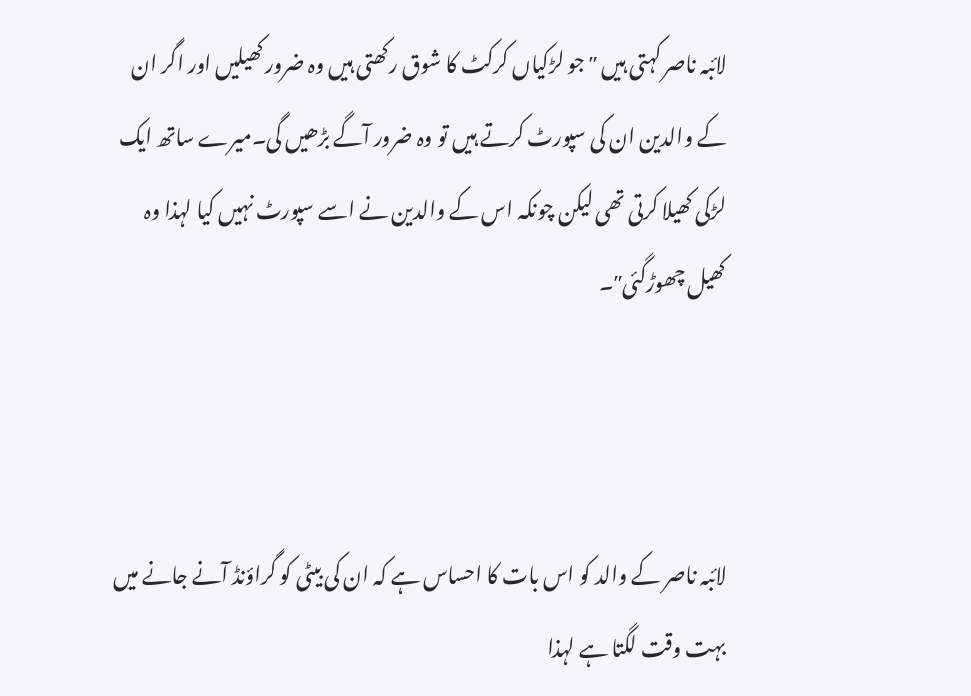لائبہ ناصر کہتی ہیں ″ جو لڑکیاں کرکٹ کا شوق رکھتی ہیں وہ ضرور کھیلیں اور اگر ان کے والدین ان کی سپورٹ کرتے ہیں تو وہ ضرور آگے بڑھیں گی۔میرے ساتھ ایک لڑکی کھیلا کرتی تھی لیکن چونکہ اس کے والدین نے اسے سپورٹ نہیں کیا لہذا وہ کھیل چھوڑگئی″۔



لائبہ ناصر کے والد کو اس بات کا احساس ہے کہ ان کی بیٹی کو گراؤنڈ آنے جانے میں بہت وقت لگتا ہے لہذا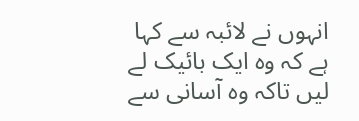انہوں نے لائبہ سے کہا ہے کہ وہ ایک بائیک لے لیں تاکہ وہ آسانی سے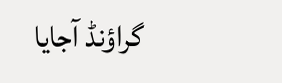گراؤنڈ آجایا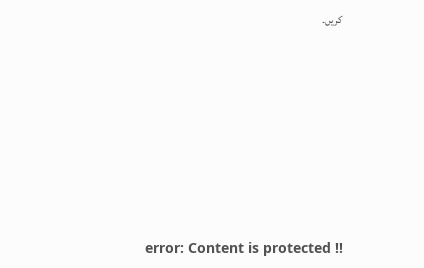کریں۔









error: Content is protected !!